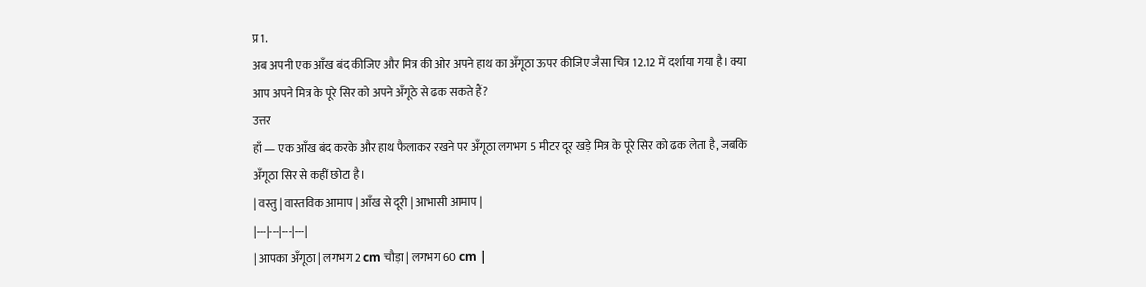प्र1.
अब अपनी एक आँख बंद कीजिए और मित्र की ओर अपने हाथ का अँगूठा ऊपर कीजिए जैसा चित्र 12.12 में दर्शाया गया है। क्या आप अपने मित्र के पूरे सिर को अपने अँगूठे से ढक सकते हैं?
उत्तर
हाँ — एक आँख बंद करके और हाथ फैलाकर रखने पर अँगूठा लगभग 5 मीटर दूर खड़े मित्र के पूरे सिर को ढक लेता है, जबकि अँगूठा सिर से कहीं छोटा है।
| वस्तु | वास्तविक आमाप | आँख से दूरी | आभासी आमाप |
|---|---|---|---|
| आपका अँगूठा | लगभग 2 cm चौड़ा | लगभग 60 cm |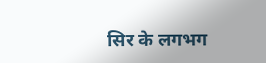सिर के लगभग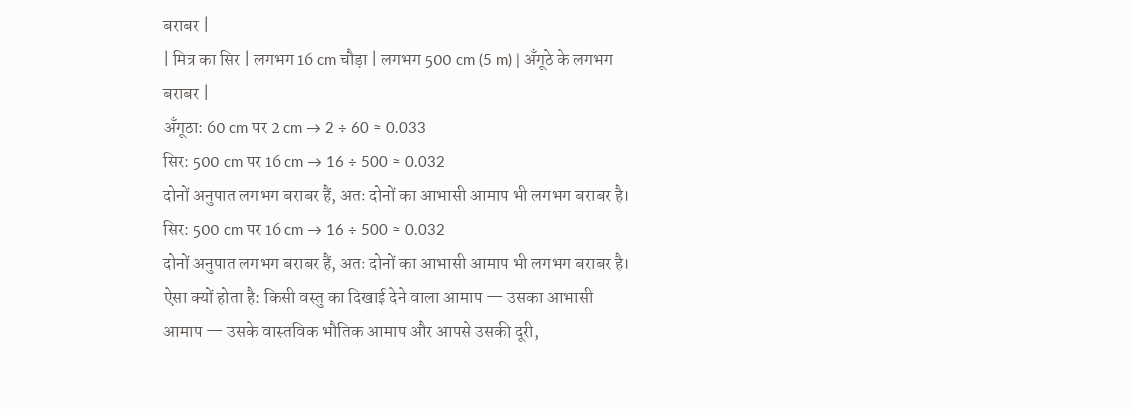बराबर |
| मित्र का सिर | लगभग 16 cm चौड़ा | लगभग 500 cm (5 m) | अँगूठे के लगभग बराबर |
अँगूठा: 60 cm पर 2 cm → 2 ÷ 60 ≈ 0.033
सिर: 500 cm पर 16 cm → 16 ÷ 500 ≈ 0.032
दोनों अनुपात लगभग बराबर हैं, अतः दोनों का आभासी आमाप भी लगभग बराबर है।
सिर: 500 cm पर 16 cm → 16 ÷ 500 ≈ 0.032
दोनों अनुपात लगभग बराबर हैं, अतः दोनों का आभासी आमाप भी लगभग बराबर है।
ऐसा क्यों होता है: किसी वस्तु का दिखाई देने वाला आमाप — उसका आभासी आमाप — उसके वास्तविक भौतिक आमाप और आपसे उसकी दूरी,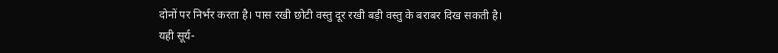दोनों पर निर्भर करता है। पास रखी छोटी वस्तु दूर रखी बड़ी वस्तु के बराबर दिख सकती है।
यही सूर्य-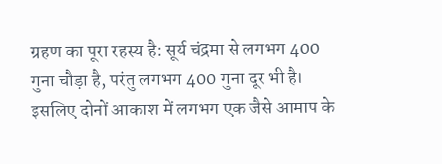ग्रहण का पूरा रहस्य है: सूर्य चंद्रमा से लगभग 400 गुना चौड़ा है, परंतु लगभग 400 गुना दूर भी है। इसलिए दोनों आकाश में लगभग एक जैसे आमाप के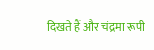दिखते हैं और चंद्रमा रूपी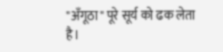"अँगूठा" पूरे सूर्य को ढक लेता है।